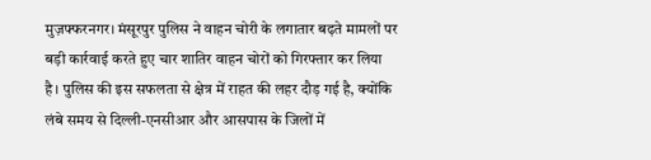मुज़फ्फरनगर। मंसूरपुर पुलिस ने वाहन चोरी के लगातार बढ़ते मामलों पर बड़ी कार्रवाई करते हुए चार शातिर वाहन चोरों को गिरफ्तार कर लिया है। पुलिस की इस सफलता से क्षेत्र में राहत की लहर दौड़ गई है, क्योंकि लंबे समय से दिल्ली-एनसीआर और आसपास के जिलों में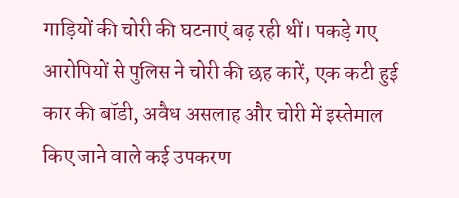गाड़ियों की चोरी की घटनाएं बढ़ रही थीं। पकड़े गए आरोपियों से पुलिस ने चोरी की छह कारें, एक कटी हुई कार की बॉडी, अवैध असलाह और चोरी में इस्तेमाल किए जाने वाले कई उपकरण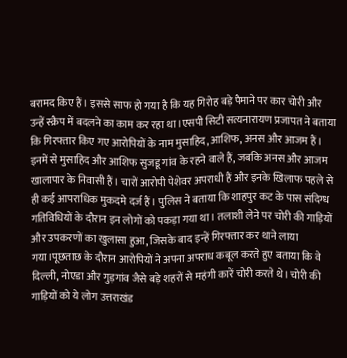बरामद किए हैं। इससे साफ हो गया है कि यह गिरोह बड़े पैमाने पर कार चोरी और उन्हें स्क्रैप में बदलने का काम कर रहा था।एसपी सिटी सत्यनारायण प्रजापत ने बताया कि गिरफ्तार किए गए आरोपियों के नाम मुसाहिद, आशिफ, अनस और आजम हैं। इनमें से मुसाहिद और आशिफ सुजडू गांव के रहने वाले हैं, जबकि अनस और आजम खालापार के निवासी हैं। चारों आरोपी पेशेवर अपराधी हैं और इनके खिलाफ पहले से ही कई आपराधिक मुकदमे दर्ज हैं। पुलिस ने बताया कि शाहपुर कट के पास संदिग्ध गतिविधियों के दौरान इन लोगों को पकड़ा गया था। तलाशी लेने पर चोरी की गाड़ियों और उपकरणों का खुलासा हुआ, जिसके बाद इन्हें गिरफ्तार कर थाने लाया गया।पूछताछ के दौरान आरोपियों ने अपना अपराध कबूल करते हुए बताया कि वे दिल्ली, नोएडा और गुड़गांव जैसे बड़े शहरों से महंगी कारें चोरी करते थे। चोरी की गाड़ियों को ये लोग उत्तराखंड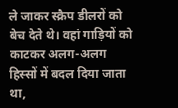ले जाकर स्क्रैप डीलरों को बेच देते थे। वहां गाड़ियों को काटकर अलग-अलग हिस्सों में बदल दिया जाता था,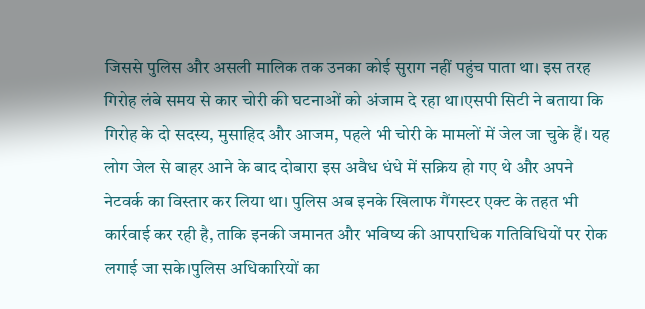जिससे पुलिस और असली मालिक तक उनका कोई सुराग नहीं पहुंच पाता था। इस तरह गिरोह लंबे समय से कार चोरी की घटनाओं को अंजाम दे रहा था।एसपी सिटी ने बताया कि गिरोह के दो सदस्य, मुसाहिद और आजम, पहले भी चोरी के मामलों में जेल जा चुके हैं। यह लोग जेल से बाहर आने के बाद दोबारा इस अवैध धंधे में सक्रिय हो गए थे और अपने नेटवर्क का विस्तार कर लिया था। पुलिस अब इनके खिलाफ गैंगस्टर एक्ट के तहत भी कार्रवाई कर रही है, ताकि इनकी जमानत और भविष्य की आपराधिक गतिविधियों पर रोक लगाई जा सके।पुलिस अधिकारियों का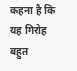कहना है कि यह गिरोह बहुत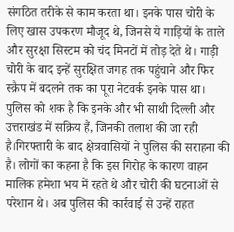संगठित तरीके से काम करता था। इनके पास चोरी के लिए खास उपकरण मौजूद थे, जिनसे ये गाड़ियों के ताले और सुरक्षा सिस्टम को चंद मिनटों में तोड़ देते थे। गाड़ी चोरी के बाद इन्हें सुरक्षित जगह तक पहुंचाने और फिर स्क्रैप में बदलने तक का पूरा नेटवर्क इनके पास था। पुलिस को शक है कि इनके और भी साथी दिल्ली और उत्तराखंड में सक्रिय हैं, जिनकी तलाश की जा रही है।गिरफ्तारी के बाद क्षेत्रवासियों ने पुलिस की सराहना की है। लोगों का कहना है कि इस गिरोह के कारण वाहन मालिक हमेशा भय में रहते थे और चोरी की घटनाओं से परेशान थे। अब पुलिस की कार्रवाई से उन्हें राहत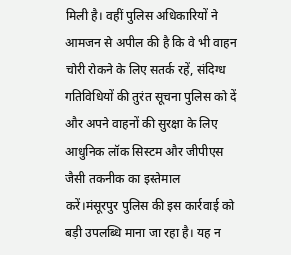मिली है। वहीं पुलिस अधिकारियों ने आमजन से अपील की है कि वे भी वाहन चोरी रोकने के लिए सतर्क रहें, संदिग्ध गतिविधियों की तुरंत सूचना पुलिस को दें और अपने वाहनों की सुरक्षा के लिए आधुनिक लॉक सिस्टम और जीपीएस जैसी तकनीक का इस्तेमाल करें।मंसूरपुर पुलिस की इस कार्रवाई को बड़ी उपलब्धि माना जा रहा है। यह न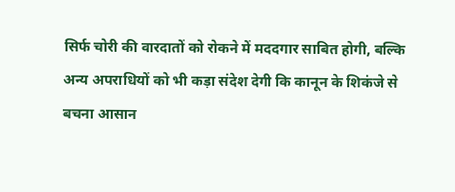सिर्फ चोरी की वारदातों को रोकने में मददगार साबित होगी, बल्कि अन्य अपराधियों को भी कड़ा संदेश देगी कि कानून के शिकंजे से बचना आसान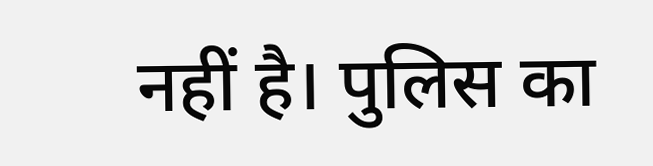नहीं है। पुलिस का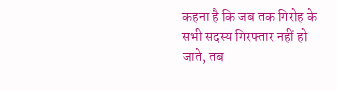कहना है कि जब तक गिरोह के सभी सदस्य गिरफ्तार नहीं हो जाते, तब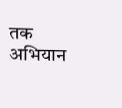तक अभियान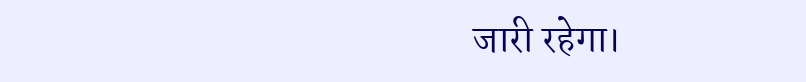जारी रहेगा।